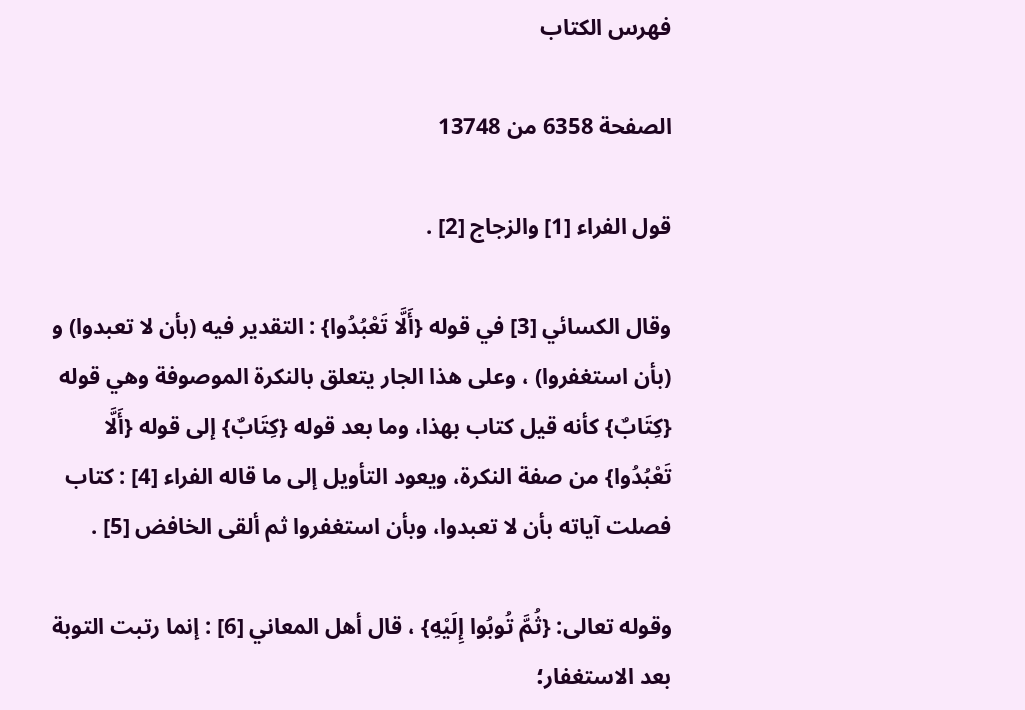فهرس الكتاب

الصفحة 6358 من 13748

قول الفراء [1] والزجاج [2] .

وقال الكسائي [3] في قوله {أَلَّا تَعْبُدُوا} : التقدير فيه (بأن لا تعبدوا) و (بأن استغفروا) ، وعلى هذا الجار يتعلق بالنكرة الموصوفة وهي قوله {كِتَابٌ} كأنه قيل كتاب بهذا، وما بعد قوله {كِتَابٌ} إلى قوله {أَلَّا تَعْبُدُوا} من صفة النكرة، ويعود التأويل إلى ما قاله الفراء [4] : كتاب فصلت آياته بأن لا تعبدوا، وبأن استغفروا ثم ألقى الخافض [5] .

وقوله تعالى: {ثُمَّ تُوبُوا إِلَيْهِ} ، قال أهل المعاني [6] : إنما رتبت التوبة بعد الاستغفار؛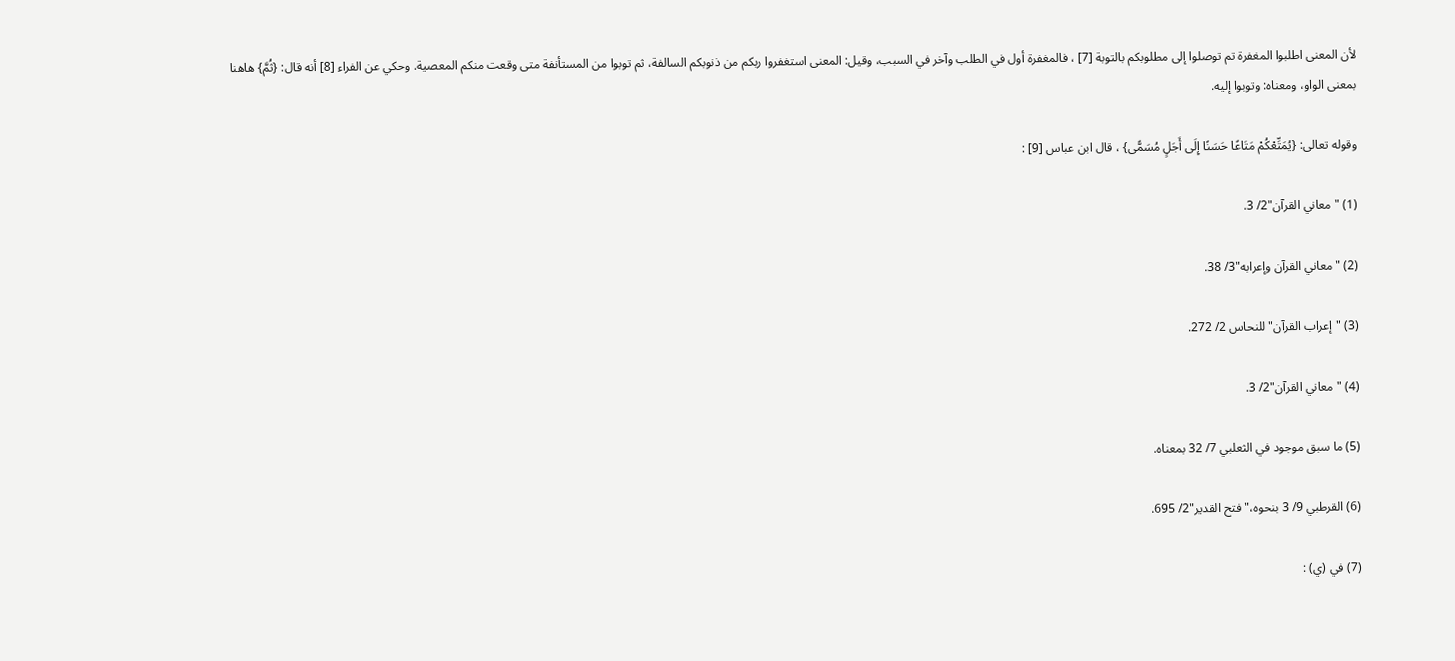لأن المعنى اطلبوا المغفرة تم توصلوا إلى مطلوبكم بالتوبة [7] ، فالمغفرة أول في الطلب وآخر في السبب، وقيل: المعنى استغفروا ربكم من ذنوبكم السالفة، ثم توبوا من المستأنفة متى وقعت منكم المعصية. وحكي عن الفراء [8] أنه قال: {ثُمَّ} هاهنا بمعنى الواو، ومعناه: وتوبوا إليه.

وقوله تعالى: {يُمَتِّعْكُمْ مَتَاعًا حَسَنًا إِلَى أَجَلٍ مُسَمًّى} ، قال ابن عباس [9] :

(1) "معاني القرآن"2/ 3.

(2) "معاني القرآن وإعرابه"3/ 38.

(3) "إعراب القرآن"للنحاس 2/ 272.

(4) "معاني القرآن"2/ 3.

(5) ما سبق موجود في الثعلبي 7/ 32 بمعناه.

(6) القرطبي 9/ 3 بنحوه،"فتح القدير"2/ 695.

(7) في (ي) :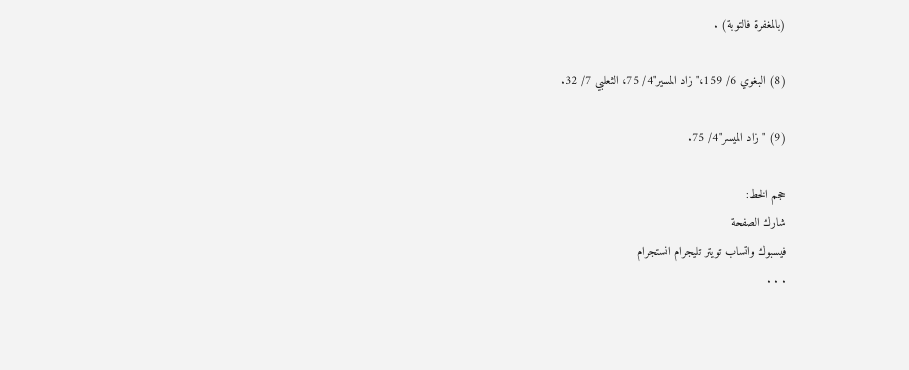(بالمغفرة فالتوبة) .

(8) البغوي 6/ 159،"زاد المسير"4/ 75، الثعلبي 7/ 32.

(9) "زاد الميسر"4/ 75.

حجم الخط:
شارك الصفحة
فيسبوك واتساب تويتر تليجرام انستجرام
. . .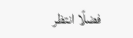فضلًا انتظر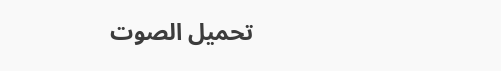تحميل الصوت